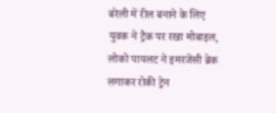बरेली में रील बनाने के लिए युवक ने ट्रैक पर रखा मोबाइल, लोको पायलट ने इमरजेंसी ब्रेक लगाकर रोकी ट्रेन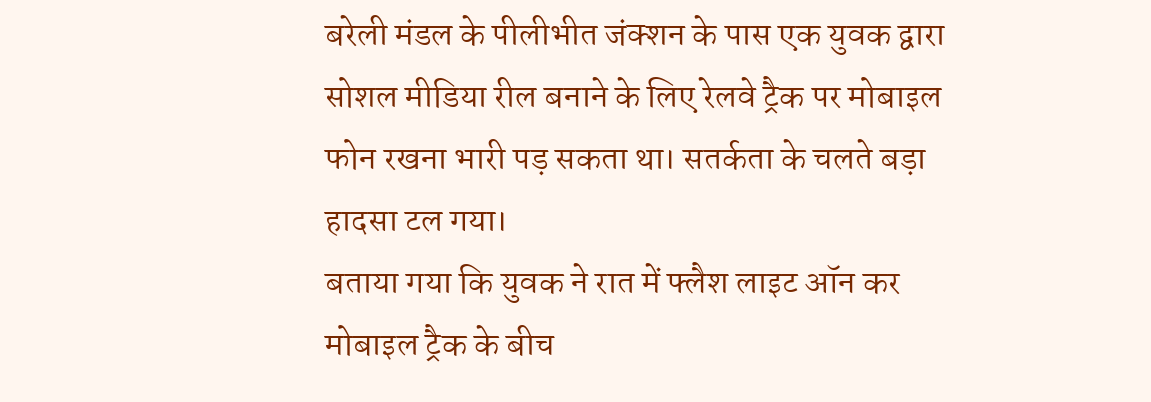बरेली मंडल के पीलीभीत जंक्शन के पास एक युवक द्वारा सोशल मीडिया रील बनाने के लिए रेलवे ट्रैक पर मोबाइल फोन रखना भारी पड़ सकता था। सतर्कता के चलते बड़ा हादसा टल गया।
बताया गया कि युवक ने रात में फ्लैश लाइट ऑन कर मोबाइल ट्रैक के बीच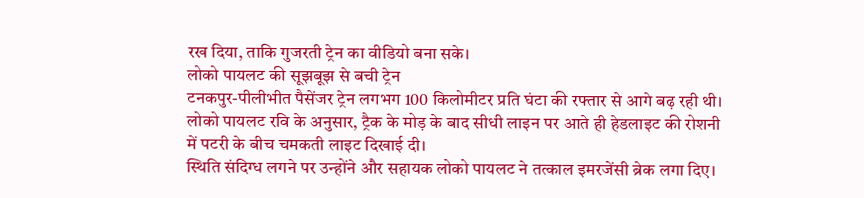रख दिया, ताकि गुजरती ट्रेन का वीडियो बना सके।
लोको पायलट की सूझबूझ से बची ट्रेन
टनकपुर-पीलीभीत पैसेंजर ट्रेन लगभग 100 किलोमीटर प्रति घंटा की रफ्तार से आगे बढ़ रही थी। लोको पायलट रवि के अनुसार, ट्रैक के मोड़ के बाद सीधी लाइन पर आते ही हेडलाइट की रोशनी में पटरी के बीच चमकती लाइट दिखाई दी।
स्थिति संदिग्ध लगने पर उन्होंने और सहायक लोको पायलट ने तत्काल इमरजेंसी ब्रेक लगा दिए।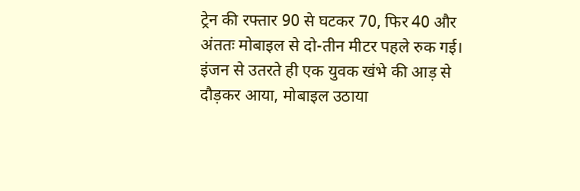ट्रेन की रफ्तार 90 से घटकर 70, फिर 40 और अंततः मोबाइल से दो-तीन मीटर पहले रुक गई।
इंजन से उतरते ही एक युवक खंभे की आड़ से दौड़कर आया, मोबाइल उठाया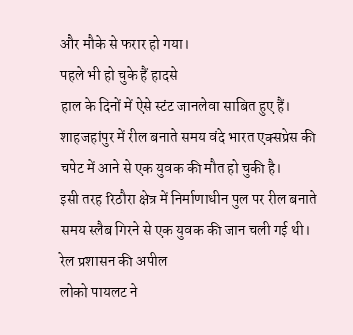और मौके से फरार हो गया।
पहले भी हो चुके हैं हादसे
हाल के दिनों में ऐसे स्टंट जानलेवा साबित हुए हैं। शाहजहांपुर में रील बनाते समय वंदे भारत एक्सप्रेस की चपेट में आने से एक युवक की मौत हो चुकी है।
इसी तरह रिठौरा क्षेत्र में निर्माणाधीन पुल पर रील बनाते समय स्लैब गिरने से एक युवक की जान चली गई थी।
रेल प्रशासन की अपील
लोको पायलट ने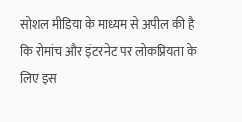सोशल मीडिया के माध्यम से अपील की है कि रोमांच और इंटरनेट पर लोकप्रियता के लिए इस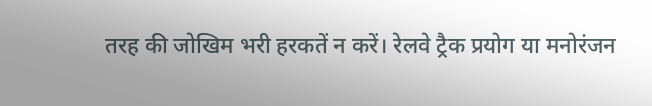तरह की जोखिम भरी हरकतें न करें। रेलवे ट्रैक प्रयोग या मनोरंजन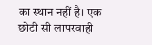का स्थान नहीं है। एक छोटी सी लापरवाही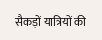सैकड़ों यात्रियों की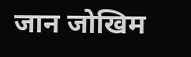जान जोखिम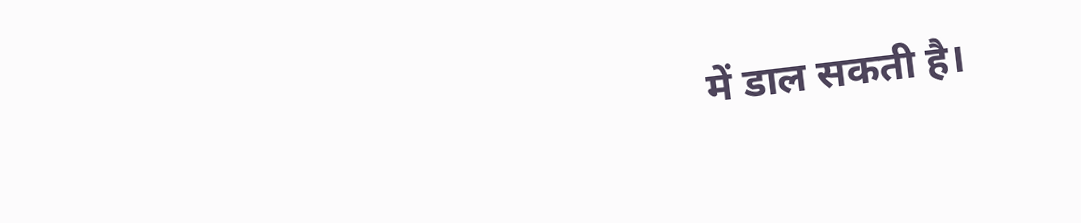में डाल सकती है।